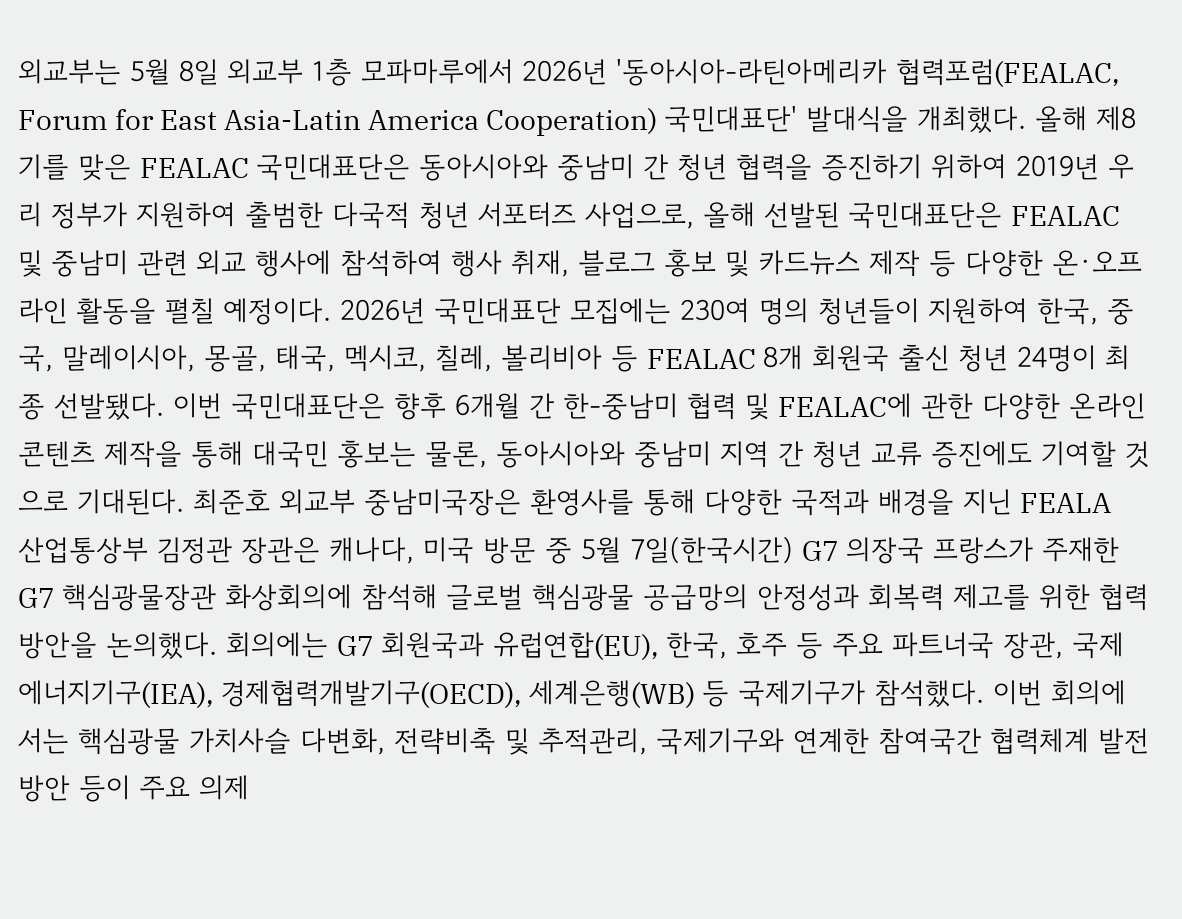외교부는 5월 8일 외교부 1층 모파마루에서 2026년 '동아시아-라틴아메리카 협력포럼(FEALAC, Forum for East Asia-Latin America Cooperation) 국민대표단' 발대식을 개최했다. 올해 제8기를 맞은 FEALAC 국민대표단은 동아시아와 중남미 간 청년 협력을 증진하기 위하여 2019년 우리 정부가 지원하여 출범한 다국적 청년 서포터즈 사업으로, 올해 선발된 국민대표단은 FEALAC 및 중남미 관련 외교 행사에 참석하여 행사 취재, 블로그 홍보 및 카드뉴스 제작 등 다양한 온·오프라인 활동을 펼칠 예정이다. 2026년 국민대표단 모집에는 230여 명의 청년들이 지원하여 한국, 중국, 말레이시아, 몽골, 태국, 멕시코, 칠레, 볼리비아 등 FEALAC 8개 회원국 출신 청년 24명이 최종 선발됐다. 이번 국민대표단은 향후 6개월 간 한-중남미 협력 및 FEALAC에 관한 다양한 온라인 콘텐츠 제작을 통해 대국민 홍보는 물론, 동아시아와 중남미 지역 간 청년 교류 증진에도 기여할 것으로 기대된다. 최준호 외교부 중남미국장은 환영사를 통해 다양한 국적과 배경을 지닌 FEALA
산업통상부 김정관 장관은 캐나다, 미국 방문 중 5월 7일(한국시간) G7 의장국 프랑스가 주재한 G7 핵심광물장관 화상회의에 참석해 글로벌 핵심광물 공급망의 안정성과 회복력 제고를 위한 협력 방안을 논의했다. 회의에는 G7 회원국과 유럽연합(EU), 한국, 호주 등 주요 파트너국 장관, 국제에너지기구(IEA), 경제협력개발기구(OECD), 세계은행(WB) 등 국제기구가 참석했다. 이번 회의에서는 핵심광물 가치사슬 다변화, 전략비축 및 추적관리, 국제기구와 연계한 참여국간 협력체계 발전 방안 등이 주요 의제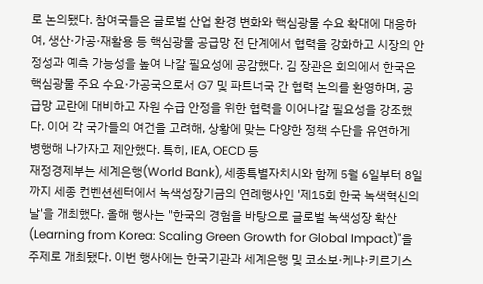로 논의됐다. 참여국들은 글로벌 산업 환경 변화와 핵심광물 수요 확대에 대응하여, 생산·가공·재활용 등 핵심광물 공급망 전 단계에서 협력을 강화하고 시장의 안정성과 예측 가능성을 높여 나갈 필요성에 공감했다. 김 장관은 회의에서 한국은 핵심광물 주요 수요·가공국으로서 G7 및 파트너국 간 협력 논의를 환영하며, 공급망 교란에 대비하고 자원 수급 안정을 위한 협력을 이어나갈 필요성을 강조했다. 이어 각 국가들의 여건을 고려해, 상황에 맞는 다양한 정책 수단을 유연하게 병행해 나가자고 제안했다. 특히, IEA, OECD 등
재정경제부는 세계은행(World Bank), 세종특별자치시와 함께 5월 6일부터 8일까지 세종 컨벤션센터에서 녹색성장기금의 연례행사인 '제15회 한국 녹색혁신의 날'을 개최했다. 올해 행사는 "한국의 경험을 바탕으로 글로벌 녹색성장 확산(Learning from Korea: Scaling Green Growth for Global Impact)"을 주제로 개최됐다. 이번 행사에는 한국기관과 세계은행 및 코소보·케냐·키르기스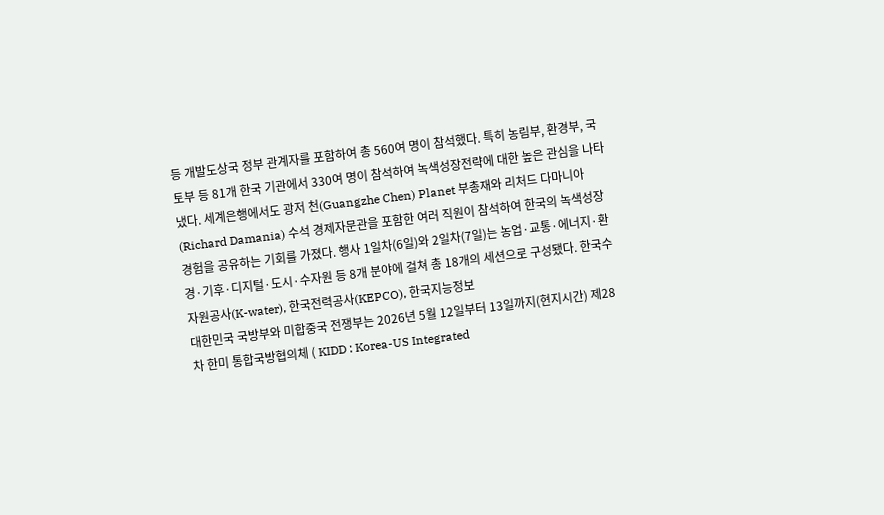등 개발도상국 정부 관계자를 포함하여 총 560여 명이 참석했다. 특히 농림부, 환경부, 국토부 등 81개 한국 기관에서 330여 명이 참석하여 녹색성장전략에 대한 높은 관심을 나타냈다. 세계은행에서도 광저 천(Guangzhe Chen) Planet 부총재와 리처드 다마니아(Richard Damania) 수석 경제자문관을 포함한 여러 직원이 참석하여 한국의 녹색성장 경험을 공유하는 기회를 가졌다. 행사 1일차(6일)와 2일차(7일)는 농업·교통·에너지·환경·기후·디지털·도시·수자원 등 8개 분야에 걸쳐 총 18개의 세션으로 구성됐다. 한국수자원공사(K-water), 한국전력공사(KEPCO), 한국지능정보
대한민국 국방부와 미합중국 전쟁부는 2026년 5월 12일부터 13일까지(현지시간) 제28차 한미 통합국방협의체 ( KIDD : Korea-US Integrated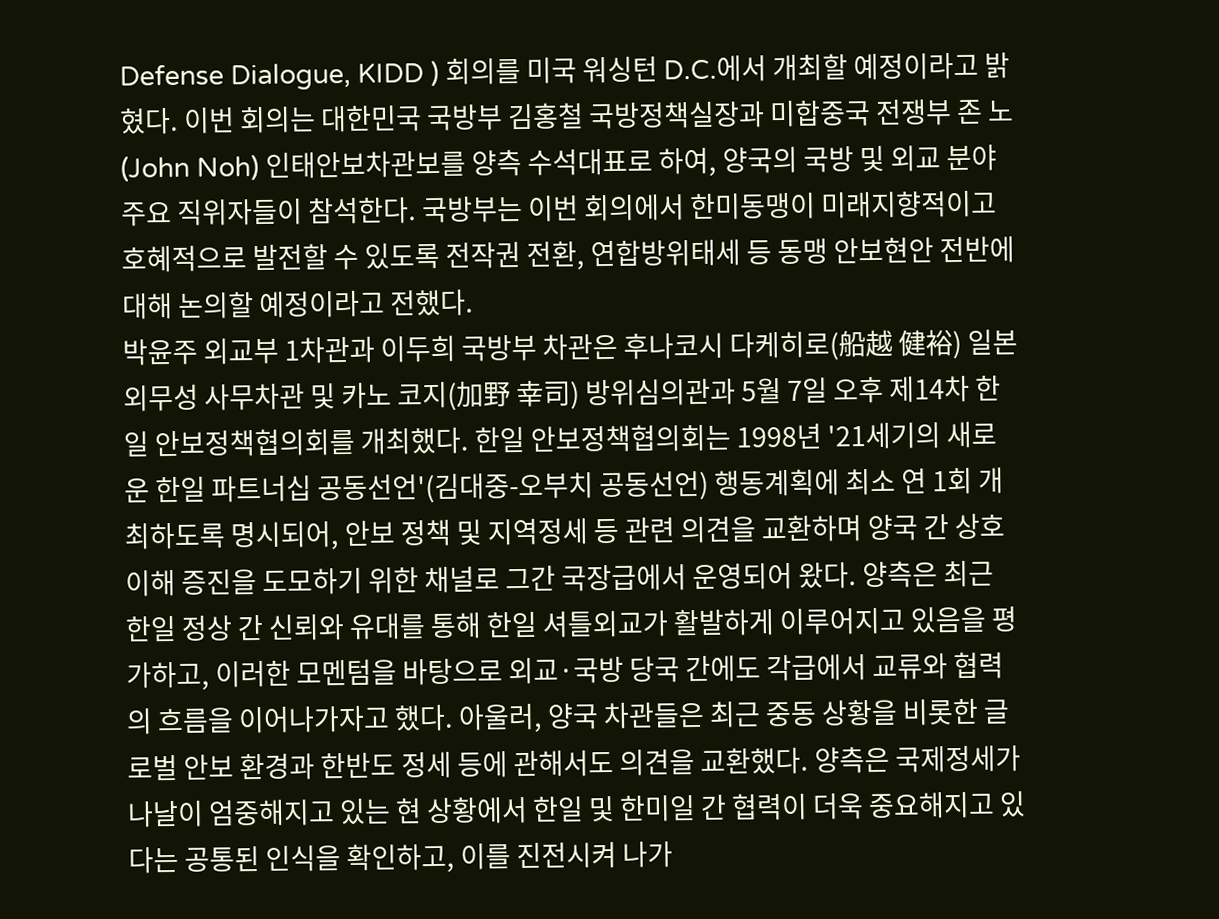Defense Dialogue, KIDD ) 회의를 미국 워싱턴 D.C.에서 개최할 예정이라고 밝혔다. 이번 회의는 대한민국 국방부 김홍철 국방정책실장과 미합중국 전쟁부 존 노 (John Noh) 인태안보차관보를 양측 수석대표로 하여, 양국의 국방 및 외교 분야 주요 직위자들이 참석한다. 국방부는 이번 회의에서 한미동맹이 미래지향적이고 호혜적으로 발전할 수 있도록 전작권 전환, 연합방위태세 등 동맹 안보현안 전반에 대해 논의할 예정이라고 전했다.
박윤주 외교부 1차관과 이두희 국방부 차관은 후나코시 다케히로(船越 健裕) 일본 외무성 사무차관 및 카노 코지(加野 幸司) 방위심의관과 5월 7일 오후 제14차 한일 안보정책협의회를 개최했다. 한일 안보정책협의회는 1998년 '21세기의 새로운 한일 파트너십 공동선언'(김대중-오부치 공동선언) 행동계획에 최소 연 1회 개최하도록 명시되어, 안보 정책 및 지역정세 등 관련 의견을 교환하며 양국 간 상호 이해 증진을 도모하기 위한 채널로 그간 국장급에서 운영되어 왔다. 양측은 최근 한일 정상 간 신뢰와 유대를 통해 한일 셔틀외교가 활발하게 이루어지고 있음을 평가하고, 이러한 모멘텀을 바탕으로 외교·국방 당국 간에도 각급에서 교류와 협력의 흐름을 이어나가자고 했다. 아울러, 양국 차관들은 최근 중동 상황을 비롯한 글로벌 안보 환경과 한반도 정세 등에 관해서도 의견을 교환했다. 양측은 국제정세가 나날이 엄중해지고 있는 현 상황에서 한일 및 한미일 간 협력이 더욱 중요해지고 있다는 공통된 인식을 확인하고, 이를 진전시켜 나가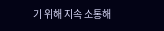기 위해 지속 소통해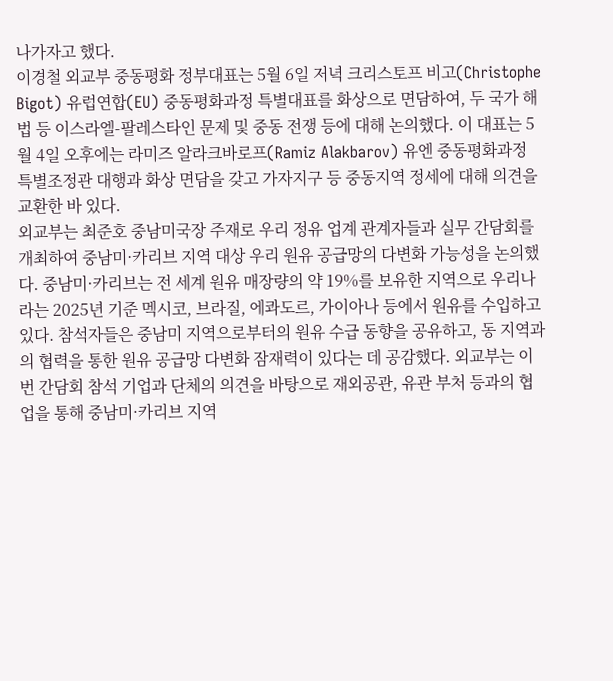나가자고 했다.
이경철 외교부 중동평화 정부대표는 5월 6일 저녁 크리스토프 비고(Christophe Bigot) 유럽연합(EU) 중동평화과정 특별대표를 화상으로 면담하여, 두 국가 해법 등 이스라엘-팔레스타인 문제 및 중동 전쟁 등에 대해 논의했다. 이 대표는 5월 4일 오후에는 라미즈 알라크바로프(Ramiz Alakbarov) 유엔 중동평화과정 특별조정관 대행과 화상 면담을 갖고 가자지구 등 중동지역 정세에 대해 의견을 교환한 바 있다.
외교부는 최준호 중남미국장 주재로 우리 정유 업계 관계자들과 실무 간담회를 개최하여 중남미·카리브 지역 대상 우리 원유 공급망의 다변화 가능성을 논의했다. 중남미·카리브는 전 세계 원유 매장량의 약 19%를 보유한 지역으로 우리나라는 2025년 기준 멕시코, 브라질, 에콰도르, 가이아나 등에서 원유를 수입하고 있다. 참석자들은 중남미 지역으로부터의 원유 수급 동향을 공유하고, 동 지역과의 협력을 통한 원유 공급망 다변화 잠재력이 있다는 데 공감했다. 외교부는 이번 간담회 참석 기업과 단체의 의견을 바탕으로 재외공관, 유관 부처 등과의 협업을 통해 중남미·카리브 지역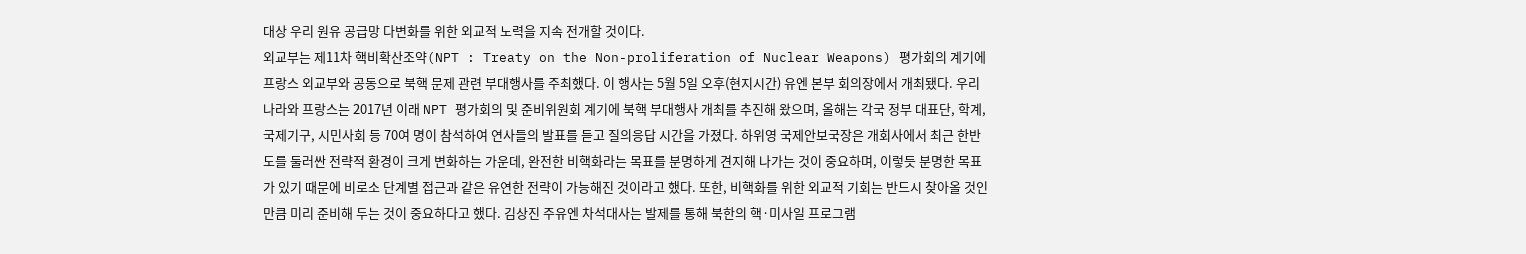대상 우리 원유 공급망 다변화를 위한 외교적 노력을 지속 전개할 것이다.
외교부는 제11차 핵비확산조약(NPT : Treaty on the Non-proliferation of Nuclear Weapons) 평가회의 계기에 프랑스 외교부와 공동으로 북핵 문제 관련 부대행사를 주최했다. 이 행사는 5월 5일 오후(현지시간) 유엔 본부 회의장에서 개최됐다. 우리나라와 프랑스는 2017년 이래 NPT 평가회의 및 준비위원회 계기에 북핵 부대행사 개최를 추진해 왔으며, 올해는 각국 정부 대표단, 학계, 국제기구, 시민사회 등 70여 명이 참석하여 연사들의 발표를 듣고 질의응답 시간을 가졌다. 하위영 국제안보국장은 개회사에서 최근 한반도를 둘러싼 전략적 환경이 크게 변화하는 가운데, 완전한 비핵화라는 목표를 분명하게 견지해 나가는 것이 중요하며, 이렇듯 분명한 목표가 있기 때문에 비로소 단계별 접근과 같은 유연한 전략이 가능해진 것이라고 했다. 또한, 비핵화를 위한 외교적 기회는 반드시 찾아올 것인 만큼 미리 준비해 두는 것이 중요하다고 했다. 김상진 주유엔 차석대사는 발제를 통해 북한의 핵·미사일 프로그램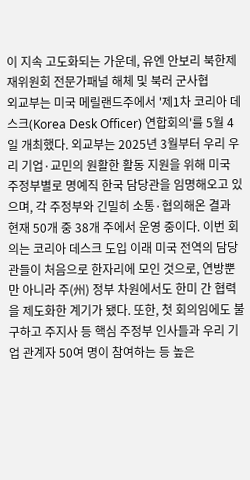이 지속 고도화되는 가운데, 유엔 안보리 북한제재위원회 전문가패널 해체 및 북러 군사협
외교부는 미국 메릴랜드주에서 '제1차 코리아 데스크(Korea Desk Officer) 연합회의'를 5월 4일 개최했다. 외교부는 2025년 3월부터 우리 우리 기업·교민의 원활한 활동 지원을 위해 미국 주정부별로 명예직 한국 담당관을 임명해오고 있으며, 각 주정부와 긴밀히 소통·협의해온 결과 현재 50개 중 38개 주에서 운영 중이다. 이번 회의는 코리아 데스크 도입 이래 미국 전역의 담당관들이 처음으로 한자리에 모인 것으로, 연방뿐만 아니라 주(州) 정부 차원에서도 한미 간 협력을 제도화한 계기가 됐다. 또한, 첫 회의임에도 불구하고 주지사 등 핵심 주정부 인사들과 우리 기업 관계자 50여 명이 참여하는 등 높은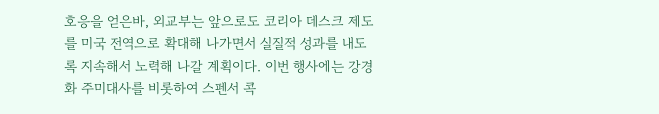호응을 얻은바, 외교부는 앞으로도 코리아 데스크 제도를 미국 전역으로 확대해 나가면서 실질적 성과를 내도록 지속해서 노력해 나갈 계획이다. 이번 행사에는 강경화 주미대사를 비롯하여 스펜서 콕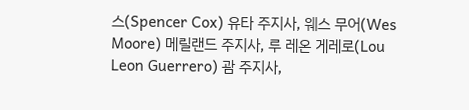스(Spencer Cox) 유타 주지사, 웨스 무어(Wes Moore) 메릴랜드 주지사, 루 레온 게레로(Lou Leon Guerrero) 괌 주지사,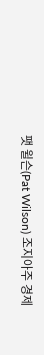팻 윌슨(Pat Wilson) 조지아주 경제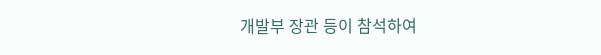개발부 장관 등이 참석하여